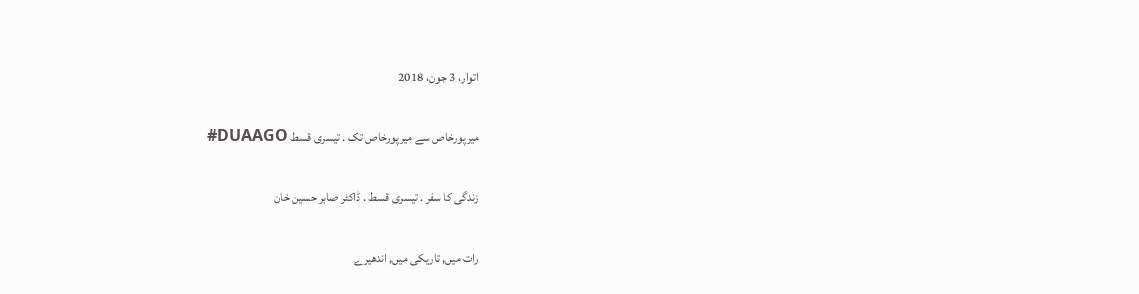اتوار، 3 جون، 2018

میرپورخاص سے میرپورخاص تک . تیسری قسط DUAAGO#

زندگی کا سفر . تیسری قسط . ڈاکٹر صابر حسین خان

رات میں, تاریکی میں, اندھیرے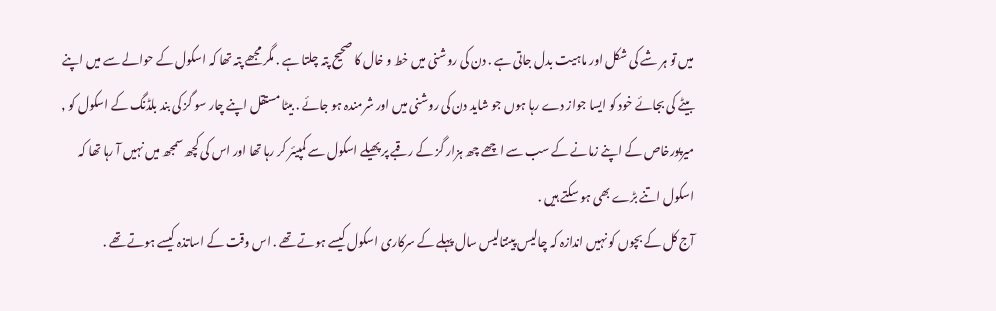میں تو ہر شے کی شکل اور ماہیت بدل جاتی ہے . دن کی روشنی میں خط و خال کا صحیح پتہ چلتا ہے . مگر مجھے پتہ تھا کہ اسکول کے حوالے سے میں اپنے بیٹے کی بجائے خود کو ایسا جواز دے رہا ہوں جو شاید دن کی روشنی میں اور شرمندہ ہو جائے . بیٹا مستقل اپنے چار سو گز کی بند بلڈنگ کے اسکول کو , میرپورخاص کے اپنے زمانے کے سب سے اچھے چھ ہزار گز کے رقبے پر پھیلے اسکول سے کمپیئر کر رہا تھا اور اس کی کچھ سمجھ میں نہیں آ رہا تھا کہ اسکول اتنے بڑے بھی ہو سکتے ہیں .
آج کل کے بچوں کو نہیں اندازہ کہ چالیس پینتالیس سال پہلے کے سرکاری اسکول کیسے ہوتے تھے . اس وقت کے اساتذہ کیسے ہوتے تھے .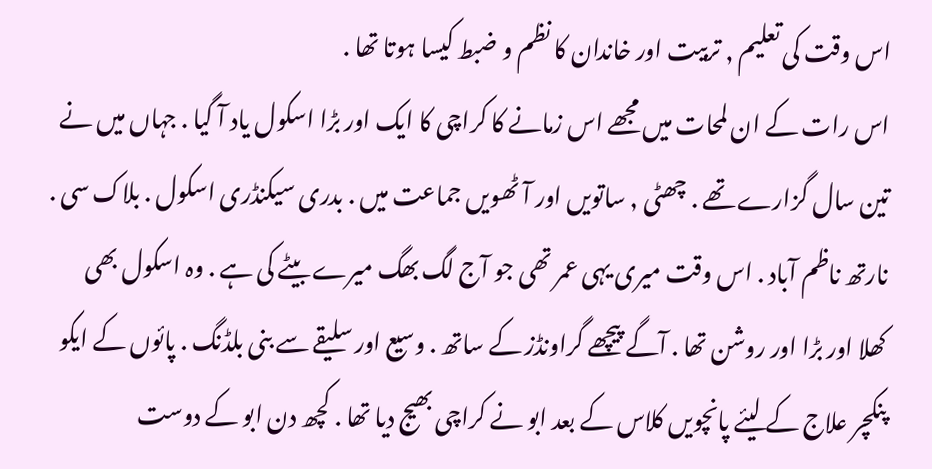اس وقت کی تعلیم , تربیت اور خاندان کا نظم و ضبط کیسا ہوتا تھا .
اس رات کے ان لمحات میں مجھے اس زمانے کا کراچی کا ایک اور بڑا اسکول یاد آ گیا . جہاں میں نے تین سال گزارے تھے . چھٹی , ساتویں اور آٹھویں جماعت میں . بدری سیکنڈری اسکول . بلاک سی . نارتھ ناظم آباد . اس وقت میری یہی عمر تھی جو آج لگ بھگ میرے بیٹے کی ہے . وہ اسکول بھی کھلا اور بڑا اور روشن تھا . آگے پیچھے گراونڈز کے ساتھ . وسیع اور سلیقے سے بنی بلڈنگ . پائوں کے ایکو پنکچر علاج کے لیئے پانچویں کلاس کے بعد ابو نے کراچی بھیج دیا تھا . کچھ دن ابو کے دوست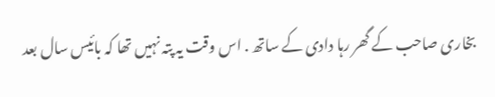بخاری صاحب کے گھر رہا دادی کے ساتھ . اس وقت یہ پتہ نہیں تھا کہ بائیس سال بعد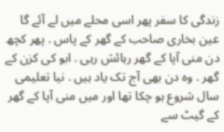زندگی کا سفر پھر اسی محلے میں لے آئے گا عین بخاری صاحب کے گھر کے پاس . پھر کچھ دن منی آپا کے گھر رہائش رہی . ابو کی کزن کے گھر . وہ دن بھی آج تک یاد ہیں . نیا تعلیمی سال شروع ہو چکا تھا اور میں منی آپا کے گھر کے گیٹ سے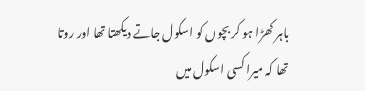باہر کھڑا ہو کر بچوں کو اسکول جاتے دیکھتا تھا اور روتا تھا کہ میرا کسی اسکول میں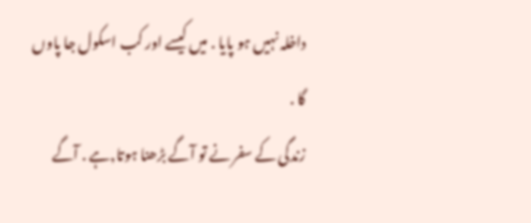داخلہ نہیں ہو پایا . میں کیسے اور کب اسکول جا پاوں گا .
زندگی کے سفر نے تو آگے بڑھنا ہوتا,ہے . آگے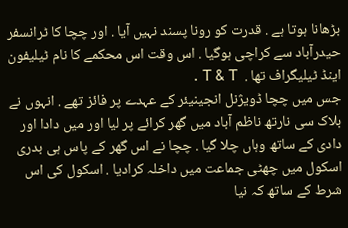بڑھانا ہوتا ہے . قدرت کو رونا پسند نہیں آیا . اور چچا کا ٹرانسفر حیدرآباد سے کراچی ہوگیا . اس وقت اس محکمے کا نام ٹیلیفون اینڈ ٹیلیگراف تھا .  T & T .
جس میں چچا ڈویژنل انجینیئر کے عہدے پر فائز تھے . انہوں نے بلاک سی نارتھ ناظم آباد میں گھر کرائے پر لیا اور میں دادا اور دادی کے ساتھ وہاں چلا گیا . چچا نے اس گھر کے پاس ہی بدری اسکول میں چھٹی جماعت میں داخلہ کرادیا . اسکول کی اس شرط کے ساتھ کہ نیا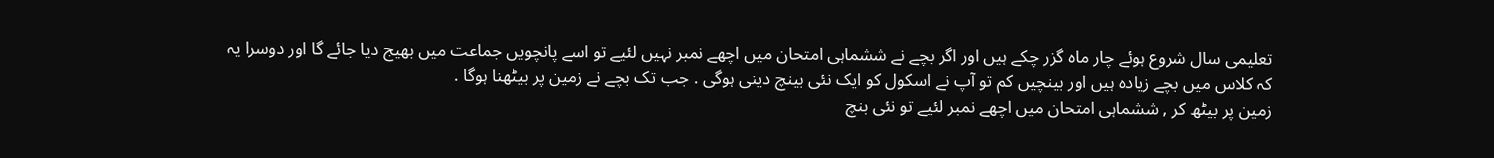تعلیمی سال شروع ہوئے چار ماہ گزر چکے ہیں اور اگر بچے نے ششماہی امتحان میں اچھے نمبر نہیں لئیے تو اسے پانچویں جماعت میں بھیج دیا جائے گا اور دوسرا یہ کہ کلاس میں بچے زیادہ ہیں اور بینچیں کم تو آپ نے اسکول کو ایک نئی بینچ دینی ہوگی . جب تک بچے نے زمین پر بیٹھنا ہوگا .
زمین پر بیٹھ کر , ششماہی امتحان میں اچھے نمبر لئیے تو نئی بنچ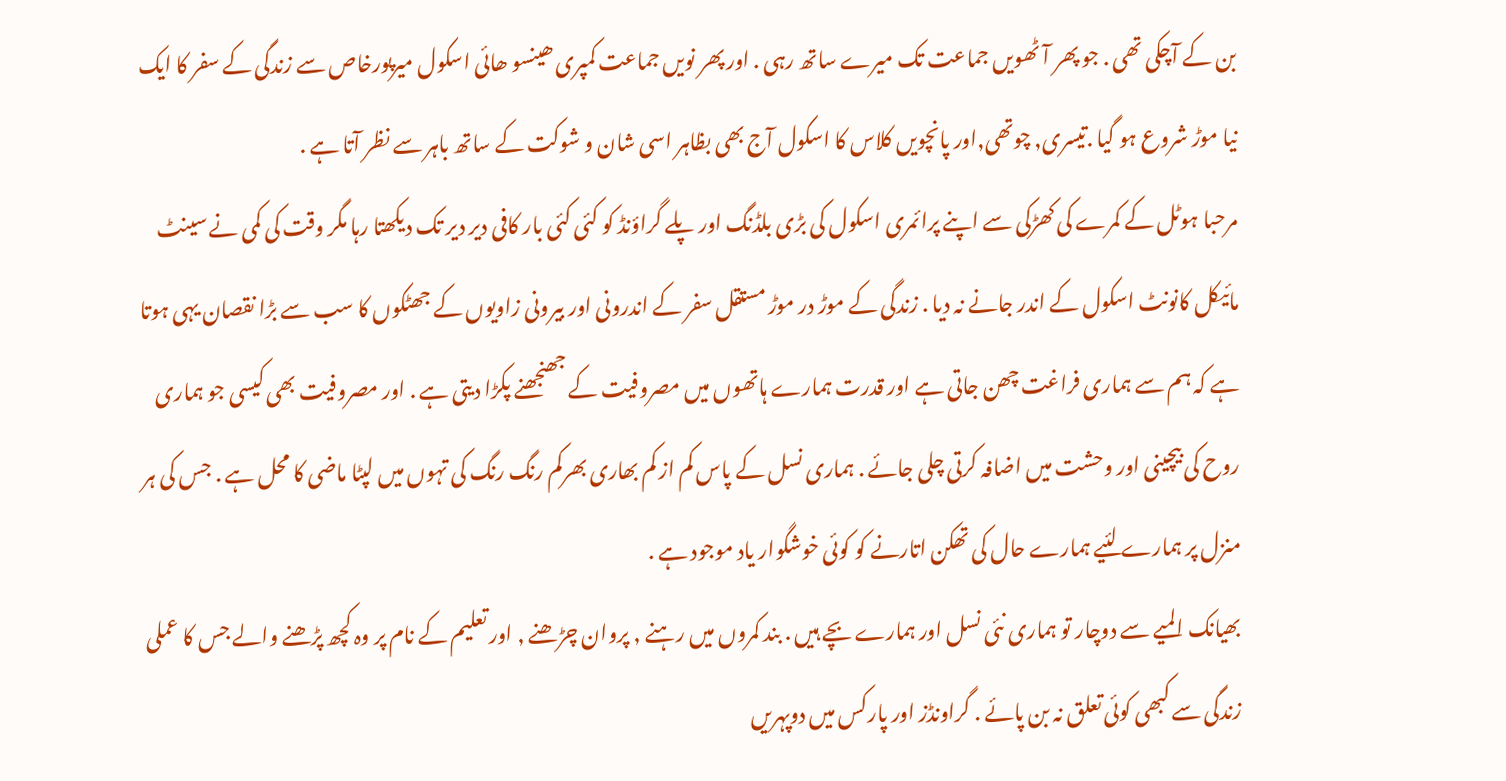بن کے آچکی تھی . جو پھر آٹھویں جماعت تک میرے ساتھ رہی . اور پھر نویں جماعت کمپری ھینسو ھائی اسکول میرپورخاص سے زندگی کے سفر کا ایک نیا موڑ شروع ہو گیا .تیسری, چوتھی,اور پانچویں کلاس کا اسکول آج بھی بظاہر اسی شان و شوکت کے ساتھ باہر سے نظر آتا ہے .
مرحبا ہوٹل کے کمرے کی کھڑکی سے اپنے پرائمری اسکول کی بڑی بلڈنگ اور پلے گراؤنڈ کو کئی کئی بار کافی دیر دیر تک دیکھتا رہا مگر وقت کی کمی نے سینٹ مائیکل کانونٹ اسکول کے اندر جانے نہ دیا . زندگی کے موڑ در موڑ مستقل سفر کے اندرونی اور بیرونی زاویوں کے جھٹکوں کا سب سے بڑا نقصان یہی ہوتا ہے کہ ہم سے ہماری فراغت چھن جاتی ہے اور قدرت ہمارے ہاتھوں میں مصروفیت کے جھنجھنے پکڑا دیتی ہے . اور مصروفیت بھی کیسی جو ہماری روح کی بیچینی اور وحشت میں اضافہ کرتی چلی جائے . ہماری نسل کے پاس کم از کم بھاری بھرکم رنگ رنگ کی تہوں میں لپٹا ماضی کا محل ہے . جس کی ہر منزل پر ہمارے لئیے ہمارے حال کی تھکن اتارنے کو کوئی خوشگوار یاد موجود ہے .
بھیانک المیے سے دوچار تو ہماری نئی نسل اور ہمارے بچے ہیں . بند کمروں میں رہنے , پروان چڑھنے , اور تعلیم کے نام پر وہ کچھ پڑھنے والے جس کا عملی زندگی سے کبھی کوئی تعلق نہ بن پائے . گراونڈز اور پارکس میں دوپہریں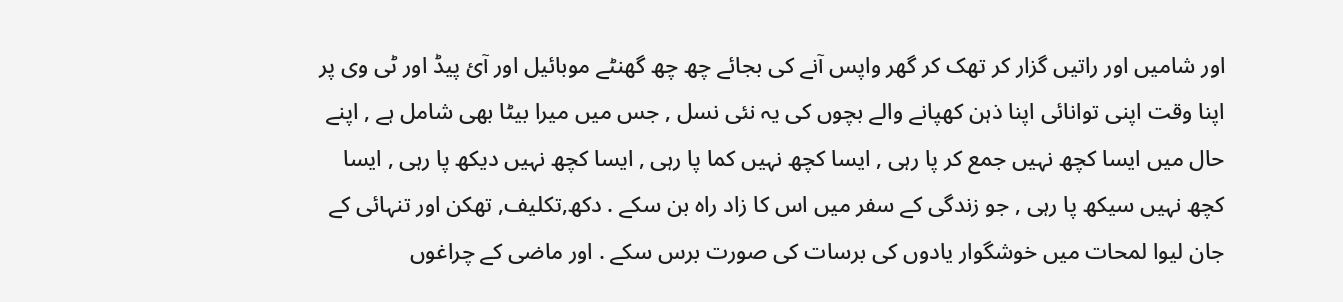اور شامیں اور راتیں گزار کر تھک کر گھر واپس آنے کی بجائے چھ چھ گھنٹے موبائیل اور آئ پیڈ اور ٹی وی پر اپنا وقت اپنی توانائی اپنا ذہن کھپانے والے بچوں کی یہ نئی نسل , جس میں میرا بیٹا بھی شامل ہے , اپنے حال میں ایسا کچھ نہیں جمع کر پا رہی , ایسا کچھ نہیں کما پا رہی , ایسا کچھ نہیں دیکھ پا رہی , ایسا کچھ نہیں سیکھ پا رہی , جو زندگی کے سفر میں اس کا زاد راہ بن سکے . دکھ,تکلیف, تھکن اور تنہائی کے جان لیوا لمحات میں خوشگوار یادوں کی برسات کی صورت برس سکے . اور ماضی کے چراغوں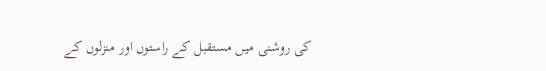کی روشنی میں مستقبل کے راستوں اور منزلوں کے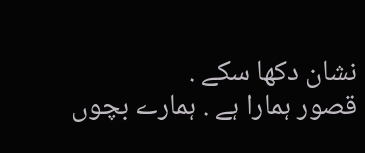نشان دکھا سکے .
قصور ہمارا ہے . ہمارے بچوں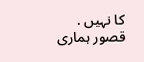کا نہیں . قصور ہماری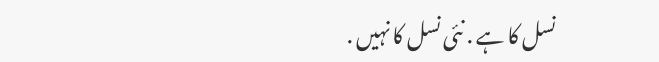نسل کا ہے . نئی نسل کا نہیں .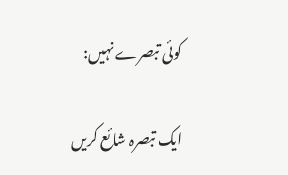کوئی تبصرے نہیں:

ایک تبصرہ شائع کریں